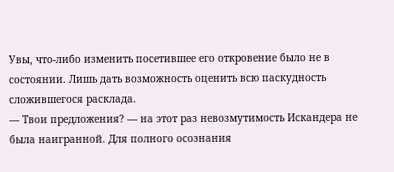Увы, что-либо изменить посетившее его откровение было не в состоянии. Лишь дать возможность оценить всю паскудность сложившегося расклада.
— Твои предложения? — на этот раз невозмутимость Искандера не была наигранной. Для полного осознания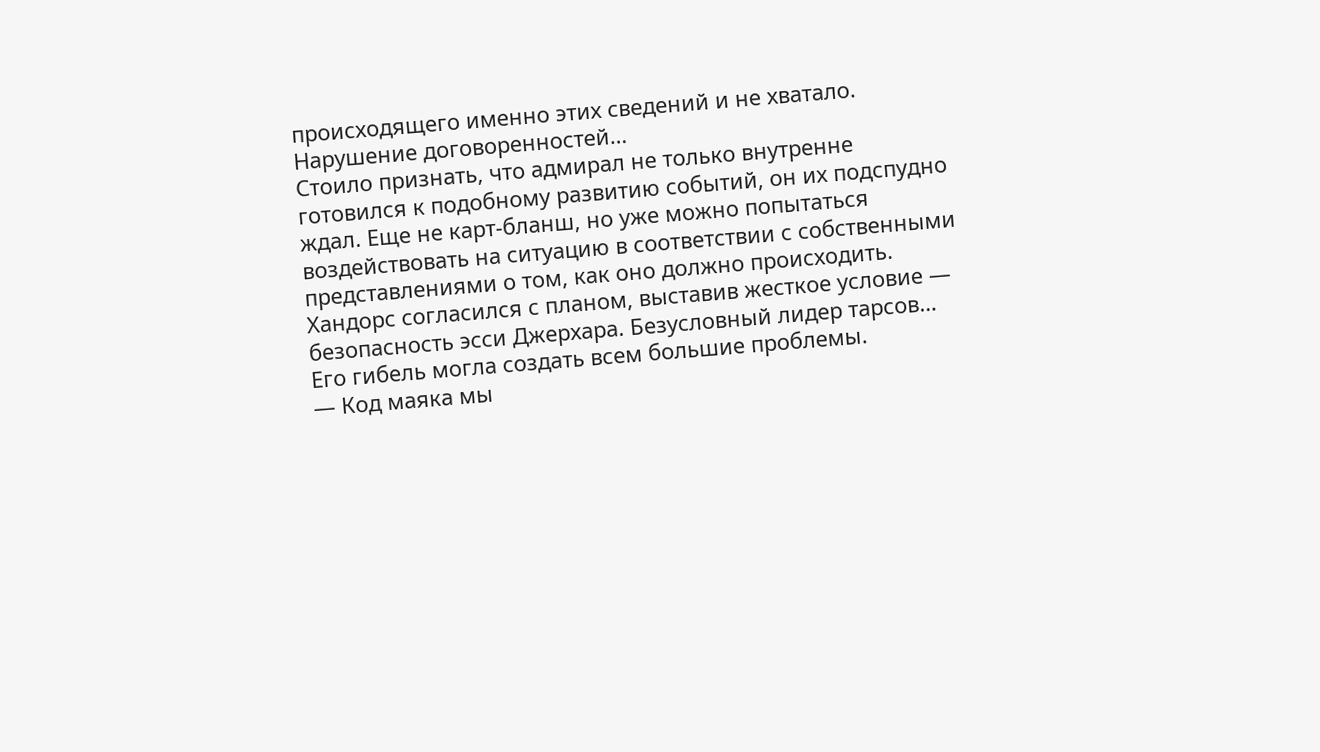происходящего именно этих сведений и не хватало.
Нарушение договоренностей…
Стоило признать, что адмирал не только внутренне готовился к подобному развитию событий, он их подспудно ждал. Еще не карт-бланш, но уже можно попытаться воздействовать на ситуацию в соответствии с собственными представлениями о том, как оно должно происходить.
Хандорс согласился с планом, выставив жесткое условие — безопасность эсси Джерхара. Безусловный лидер тарсов…
Его гибель могла создать всем большие проблемы.
— Код маяка мы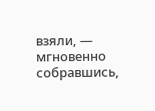взяли, — мгновенно собравшись,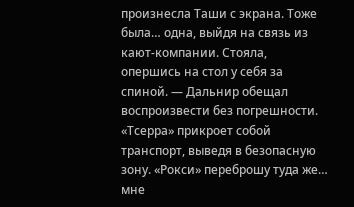произнесла Таши с экрана. Тоже была… одна, выйдя на связь из кают-компании. Стояла, опершись на стол у себя за спиной. — Дальнир обещал воспроизвести без погрешности. «Тсерра» прикроет собой транспорт, выведя в безопасную зону. «Рокси» переброшу туда же… мне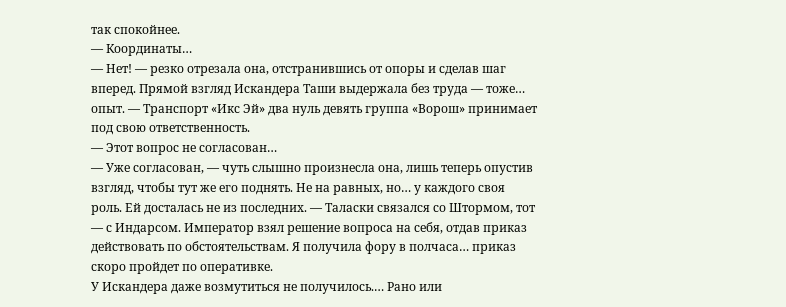так спокойнее.
— Координаты…
— Нет! — резко отрезала она, отстранившись от опоры и сделав шаг вперед. Прямой взгляд Искандера Таши выдержала без труда — тоже… опыт. — Транспорт «Икс Эй» два нуль девять группа «Ворош» принимает под свою ответственность.
— Этот вопрос не согласован…
— Уже согласован, — чуть слышно произнесла она, лишь теперь опустив взгляд, чтобы тут же его поднять. Не на равных, но… у каждого своя роль. Ей досталась не из последних. — Таласки связался со Штормом, тот — с Индарсом. Император взял решение вопроса на себя, отдав приказ действовать по обстоятельствам. Я получила фору в полчаса… приказ скоро пройдет по оперативке.
У Искандера даже возмутиться не получилось.… Рано или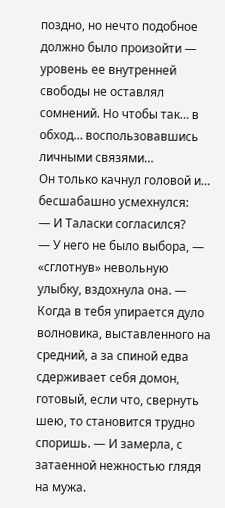поздно, но нечто подобное должно было произойти — уровень ее внутренней свободы не оставлял сомнений. Но чтобы так… в обход… воспользовавшись личными связями…
Он только качнул головой и… бесшабашно усмехнулся:
— И Таласки согласился?
— У него не было выбора, — «сглотнув» невольную улыбку, вздохнула она. — Когда в тебя упирается дуло волновика, выставленного на средний, а за спиной едва сдерживает себя домон, готовый, если что, свернуть шею, то становится трудно споришь. — И замерла, с затаенной нежностью глядя на мужа.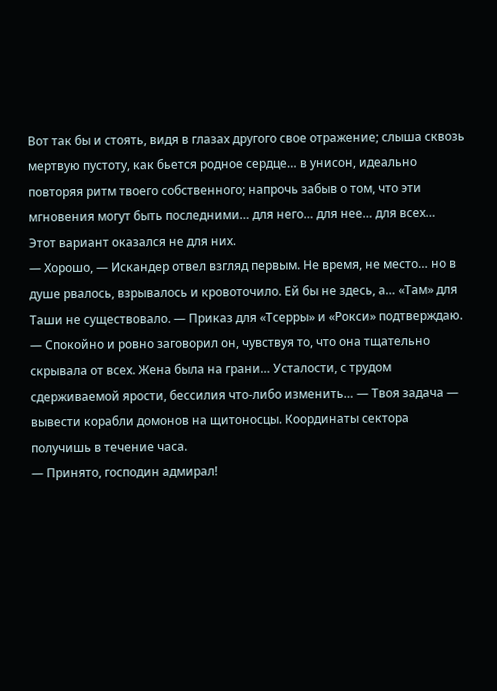Вот так бы и стоять, видя в глазах другого свое отражение; слыша сквозь мертвую пустоту, как бьется родное сердце… в унисон, идеально повторяя ритм твоего собственного; напрочь забыв о том, что эти мгновения могут быть последними… для него… для нее… для всех…
Этот вариант оказался не для них.
— Хорошо, — Искандер отвел взгляд первым. Не время, не место… но в душе рвалось, взрывалось и кровоточило. Ей бы не здесь, а… «Там» для Таши не существовало. — Приказ для «Тсерры» и «Рокси» подтверждаю. — Спокойно и ровно заговорил он, чувствуя то, что она тщательно скрывала от всех. Жена была на грани… Усталости, с трудом сдерживаемой ярости, бессилия что-либо изменить… — Твоя задача — вывести корабли домонов на щитоносцы. Координаты сектора получишь в течение часа.
— Принято, господин адмирал!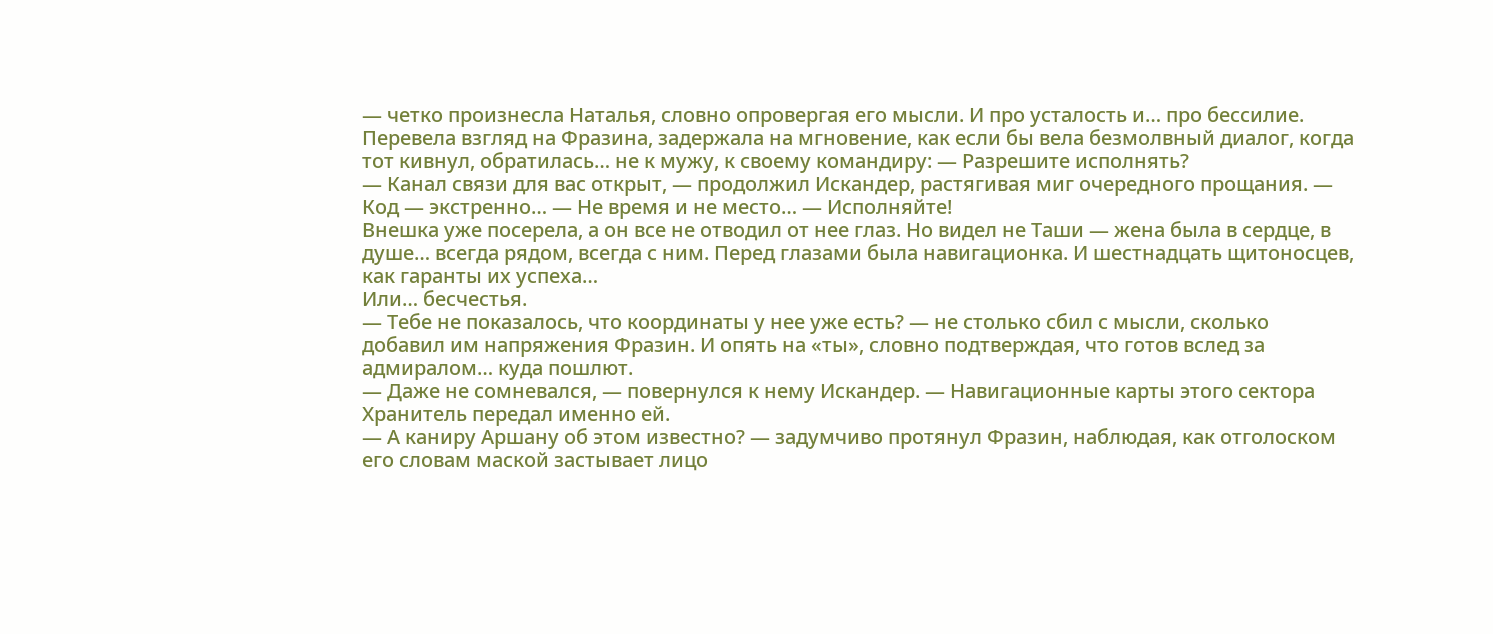— четко произнесла Наталья, словно опровергая его мысли. И про усталость и… про бессилие. Перевела взгляд на Фразина, задержала на мгновение, как если бы вела безмолвный диалог, когда тот кивнул, обратилась… не к мужу, к своему командиру: — Разрешите исполнять?
— Канал связи для вас открыт, — продолжил Искандер, растягивая миг очередного прощания. — Код — экстренно… — Не время и не место… — Исполняйте!
Внешка уже посерела, а он все не отводил от нее глаз. Но видел не Таши — жена была в сердце, в душе… всегда рядом, всегда с ним. Перед глазами была навигационка. И шестнадцать щитоносцев, как гаранты их успеха…
Или… бесчестья.
— Тебе не показалось, что координаты у нее уже есть? — не столько сбил с мысли, сколько добавил им напряжения Фразин. И опять на «ты», словно подтверждая, что готов вслед за адмиралом… куда пошлют.
— Даже не сомневался, — повернулся к нему Искандер. — Навигационные карты этого сектора Хранитель передал именно ей.
— А каниру Аршану об этом известно? — задумчиво протянул Фразин, наблюдая, как отголоском его словам маской застывает лицо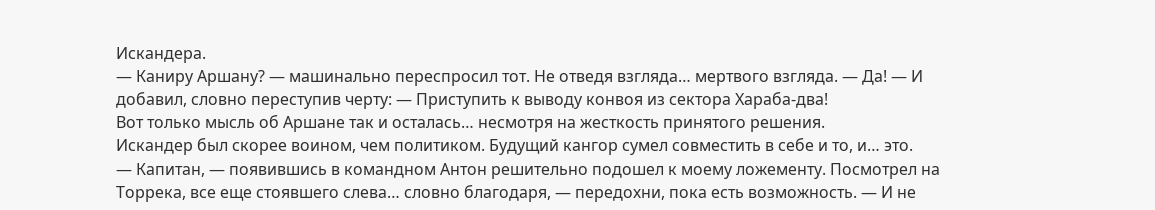Искандера.
— Каниру Аршану? — машинально переспросил тот. Не отведя взгляда… мертвого взгляда. — Да! — И добавил, словно переступив черту: — Приступить к выводу конвоя из сектора Хараба-два!
Вот только мысль об Аршане так и осталась… несмотря на жесткость принятого решения.
Искандер был скорее воином, чем политиком. Будущий кангор сумел совместить в себе и то, и… это.
— Капитан, — появившись в командном Антон решительно подошел к моему ложементу. Посмотрел на Торрека, все еще стоявшего слева… словно благодаря, — передохни, пока есть возможность. — И не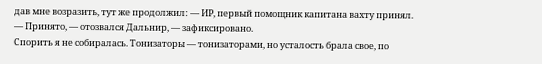дав мне возразить, тут же продолжил: — ИР, первый помощник капитана вахту принял.
— Принято, — отозвался Дальнир, — зафиксировано.
Спорить я не собиралась. Тонизаторы — тонизаторами, но усталость брала свое, по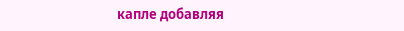капле добавляя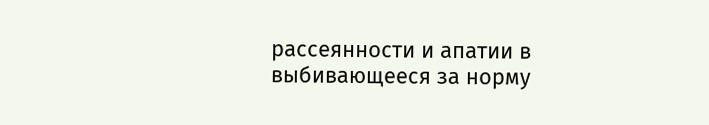рассеянности и апатии в выбивающееся за норму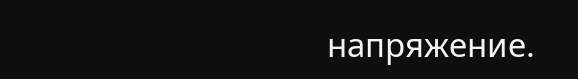напряжение.